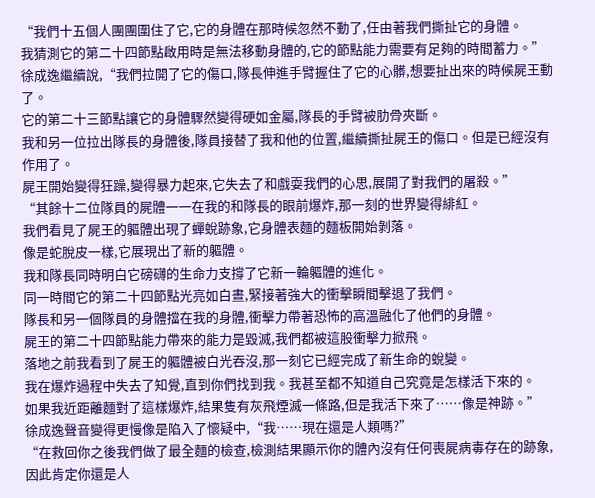“我們十五個人團團圍住了它,它的身體在那時候忽然不動了,任由著我們撕扯它的身體。
我猜測它的第二十四節點啟用時是無法移動身體的,它的節點能力需要有足夠的時間蓄力。”
徐成逸繼續說,“我們拉開了它的傷口,隊長伸進手臂握住了它的心髒,想要扯出來的時候屍王動了。
它的第二十三節點讓它的身體驟然變得硬如金屬,隊長的手臂被肋骨夾斷。
我和另一位拉出隊長的身體後,隊員接替了我和他的位置,繼續撕扯屍王的傷口。但是已經沒有作用了。
屍王開始變得狂躁,變得暴力起來,它失去了和戲耍我們的心思,展開了對我們的屠殺。”
“其餘十二位隊員的屍體一一在我的和隊長的眼前爆炸,那一刻的世界變得緋紅。
我們看見了屍王的軀體出現了蟬蛻跡象,它身體表麵的麵板開始剝落。
像是蛇脫皮一樣,它展現出了新的軀體。
我和隊長同時明白它磅礴的生命力支撐了它新一輪軀體的進化。
同一時間它的第二十四節點光亮如白晝,緊接著強大的衝擊瞬間擊退了我們。
隊長和另一個隊員的身體擋在我的身體,衝擊力帶著恐怖的高溫融化了他們的身體。
屍王的第二十四節點能力帶來的能力是毀滅,我們都被這股衝擊力掀飛。
落地之前我看到了屍王的軀體被白光吞沒,那一刻它已經完成了新生命的蛻變。
我在爆炸過程中失去了知覺,直到你們找到我。我甚至都不知道自己究竟是怎樣活下來的。
如果我近距離麵對了這樣爆炸,結果隻有灰飛煙滅一條路,但是我活下來了……像是神跡。”
徐成逸聲音變得更慢像是陷入了懷疑中,“我……現在還是人類嗎?”
“在救回你之後我們做了最全麵的檢查,檢測結果顯示你的體內沒有任何喪屍病毒存在的跡象,因此肯定你還是人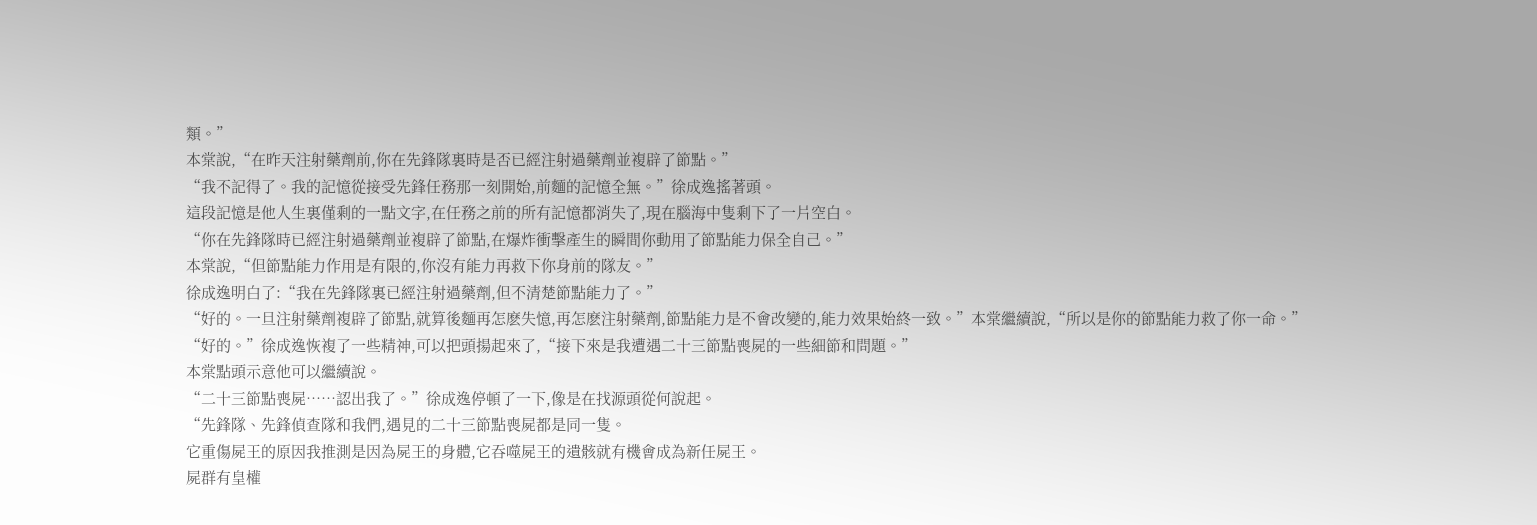類。”
本棠說,“在昨天注射藥劑前,你在先鋒隊裏時是否已經注射過藥劑並複辟了節點。”
“我不記得了。我的記憶從接受先鋒任務那一刻開始,前麵的記憶全無。”徐成逸搖著頭。
這段記憶是他人生裏僅剩的一點文字,在任務之前的所有記憶都消失了,現在腦海中隻剩下了一片空白。
“你在先鋒隊時已經注射過藥劑並複辟了節點,在爆炸衝擊產生的瞬間你動用了節點能力保全自己。”
本棠說,“但節點能力作用是有限的,你沒有能力再救下你身前的隊友。”
徐成逸明白了:“我在先鋒隊裏已經注射過藥劑,但不清楚節點能力了。”
“好的。一旦注射藥劑複辟了節點,就算後麵再怎麽失憶,再怎麽注射藥劑,節點能力是不會改變的,能力效果始終一致。”本棠繼續說,“所以是你的節點能力救了你一命。”
“好的。”徐成逸恢複了一些精神,可以把頭揚起來了,“接下來是我遭遇二十三節點喪屍的一些細節和問題。”
本棠點頭示意他可以繼續說。
“二十三節點喪屍……認出我了。”徐成逸停頓了一下,像是在找源頭從何說起。
“先鋒隊、先鋒偵查隊和我們,遇見的二十三節點喪屍都是同一隻。
它重傷屍王的原因我推測是因為屍王的身體,它吞噬屍王的遺骸就有機會成為新任屍王。
屍群有皇權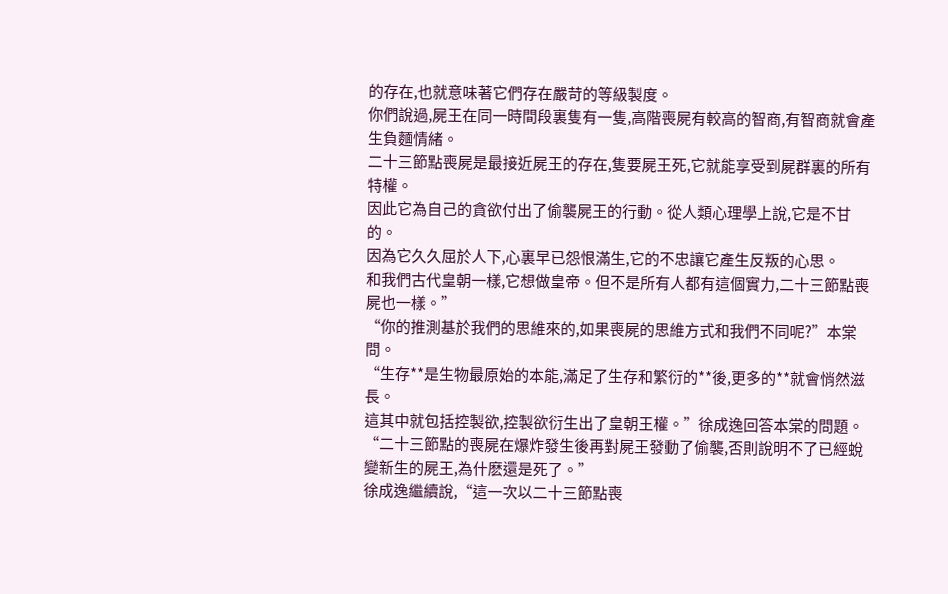的存在,也就意味著它們存在嚴苛的等級製度。
你們說過,屍王在同一時間段裏隻有一隻,高階喪屍有較高的智商,有智商就會產生負麵情緒。
二十三節點喪屍是最接近屍王的存在,隻要屍王死,它就能享受到屍群裏的所有特權。
因此它為自己的貪欲付出了偷襲屍王的行動。從人類心理學上說,它是不甘的。
因為它久久屈於人下,心裏早已怨恨滿生,它的不忠讓它產生反叛的心思。
和我們古代皇朝一樣,它想做皇帝。但不是所有人都有這個實力,二十三節點喪屍也一樣。”
“你的推測基於我們的思維來的,如果喪屍的思維方式和我們不同呢?”本棠問。
“生存**是生物最原始的本能,滿足了生存和繁衍的**後,更多的**就會悄然滋長。
這其中就包括控製欲,控製欲衍生出了皇朝王權。”徐成逸回答本棠的問題。
“二十三節點的喪屍在爆炸發生後再對屍王發動了偷襲,否則說明不了已經蛻變新生的屍王,為什麽還是死了。”
徐成逸繼續說,“這一次以二十三節點喪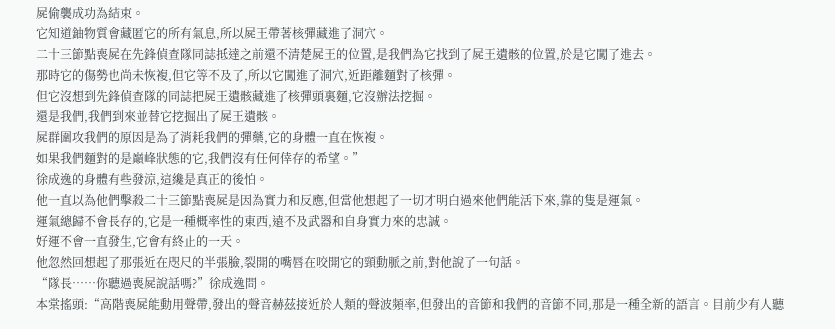屍偷襲成功為結束。
它知道鈾物質會藏匿它的所有氣息,所以屍王帶著核彈藏進了洞穴。
二十三節點喪屍在先鋒偵查隊同誌抵達之前還不清楚屍王的位置,是我們為它找到了屍王遺骸的位置,於是它闖了進去。
那時它的傷勢也尚未恢複,但它等不及了,所以它闖進了洞穴,近距離麵對了核彈。
但它沒想到先鋒偵查隊的同誌把屍王遺骸藏進了核彈頭裏麵,它沒辦法挖掘。
還是我們,我們到來並替它挖掘出了屍王遺骸。
屍群圍攻我們的原因是為了消耗我們的彈藥,它的身體一直在恢複。
如果我們麵對的是巔峰狀態的它,我們沒有任何倖存的希望。”
徐成逸的身體有些發涼,這纔是真正的後怕。
他一直以為他們擊殺二十三節點喪屍是因為實力和反應,但當他想起了一切才明白過來他們能活下來,靠的隻是運氣。
運氣總歸不會長存的,它是一種概率性的東西,遠不及武器和自身實力來的忠誠。
好運不會一直發生,它會有終止的一天。
他忽然回想起了那張近在咫尺的半張臉,裂開的嘴唇在咬開它的頸動脈之前,對他說了一句話。
“隊長……你聽過喪屍說話嗎?”徐成逸問。
本棠搖頭:“高階喪屍能動用聲帶,發出的聲音赫茲接近於人類的聲波頻率,但發出的音節和我們的音節不同,那是一種全新的語言。目前少有人聽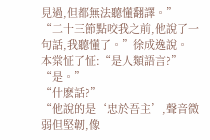見過,但都無法聽懂翻譯。”
“二十三節點咬我之前,他說了一句話,我聽懂了。”徐成逸說。
本棠怔了怔:“是人類語言?”
“是。”
“什麽話?”
“他說的是‘忠於吾主’,聲音微弱但堅韌,像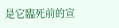是它臨死前的宣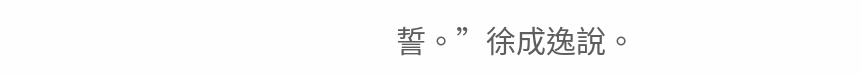誓。”徐成逸說。